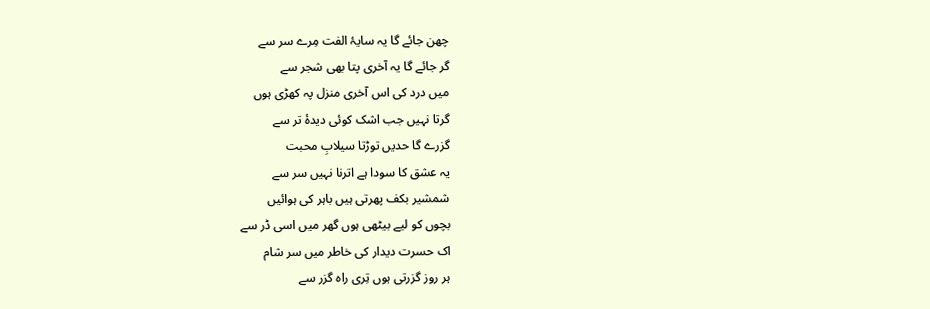چھن جائے گا یہ سایۂ الفت مِرے سر سے
گر جائے گا یہ آخری پتا بھی شجر سے
میں درد کی اس آخری منزل پہ کھڑی ہوں
گرتا نہیں جب اشک کوئی دیدۂ تر سے
گزرے گا حدیں توڑتا سیلابِ محبت
یہ عشق کا سودا ہے اترنا نہیں سر سے
شمشیر بکف پھرتی ہیں باہر کی ہوائیں
بچوں کو لیے بیٹھی ہوں گھر میں اسی ڈر سے
اک حسرت دیدار کی خاطر میں سر شام
ہر روز گزرتی ہوں تِری راہ گزر سے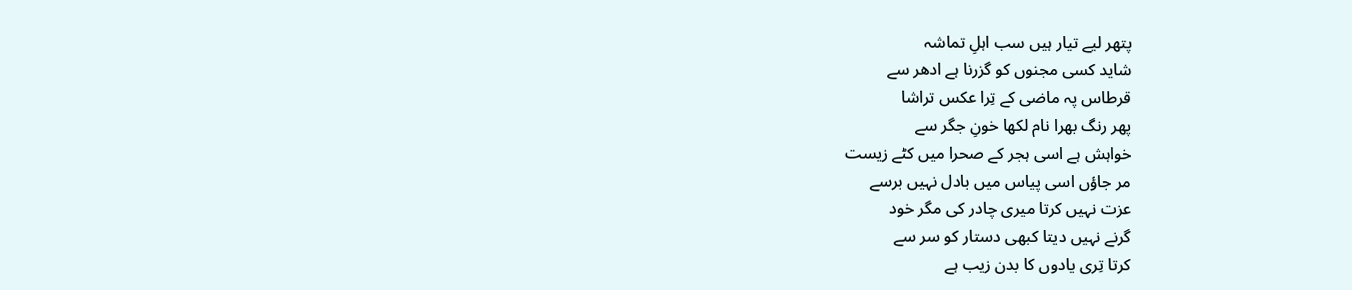پتھر لیے تیار ہیں سب اہلِ تماشہ
شاید کسی مجنوں کو گزرنا ہے ادھر سے
قرطاس پہ ماضی کے تِرا عکس تراشا
پھر رنگ بھرا نام لکھا خونِ جگر سے
خواہش ہے اسی ہجر کے صحرا میں کٹے زیست
مر جاؤں اسی پیاس میں بادل نہیں برسے
عزت نہیں کرتا میری چادر کی مگر خود
گرنے نہیں دیتا کبھی دستار کو سر سے
کرتا تِری یادوں کا بدن زیب ہے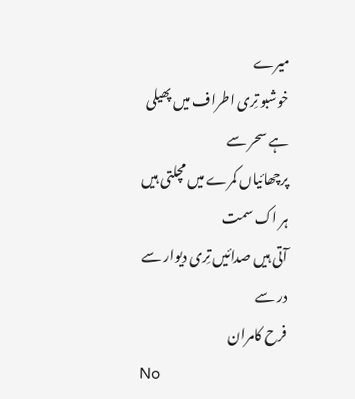میرے
خوشبو تِری اطراف میں پھیلی ہے سحر سے
پرچھائیاں کمرے میں مچلتی ہیں ہر اک سمت
آتی ہیں صدائیں تِری دیوار سے در سے
فرح کامران
No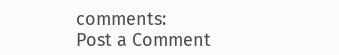comments:
Post a Comment